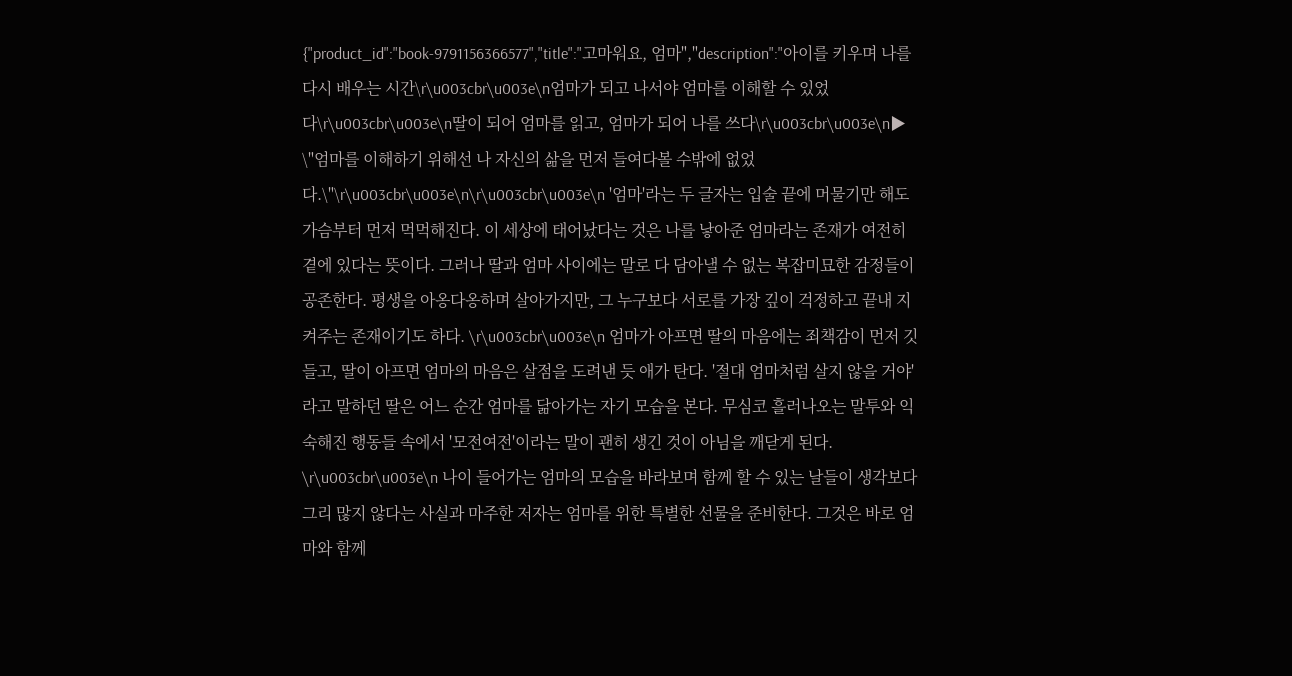{"product_id":"book-9791156366577","title":"고마워요, 엄마","description":"아이를 키우며 나를 다시 배우는 시간\r\u003cbr\u003e\n엄마가 되고 나서야 엄마를 이해할 수 있었다\r\u003cbr\u003e\n딸이 되어 엄마를 읽고, 엄마가 되어 나를 쓰다\r\u003cbr\u003e\n▶ \"엄마를 이해하기 위해선 나 자신의 삶을 먼저 들여다볼 수밖에 없었다.\"\r\u003cbr\u003e\n\r\u003cbr\u003e\n '엄마'라는 두 글자는 입술 끝에 머물기만 해도 가슴부터 먼저 먹먹해진다. 이 세상에 태어났다는 것은 나를 낳아준 엄마라는 존재가 여전히 곁에 있다는 뜻이다. 그러나 딸과 엄마 사이에는 말로 다 담아낼 수 없는 복잡미묘한 감정들이 공존한다. 평생을 아옹다옹하며 살아가지만, 그 누구보다 서로를 가장 깊이 걱정하고 끝내 지켜주는 존재이기도 하다. \r\u003cbr\u003e\n 엄마가 아프면 딸의 마음에는 죄책감이 먼저 깃들고, 딸이 아프면 엄마의 마음은 살점을 도려낸 듯 애가 탄다. '절대 엄마처럼 살지 않을 거야'라고 말하던 딸은 어느 순간 엄마를 닮아가는 자기 모습을 본다. 무심코 흘러나오는 말투와 익숙해진 행동들 속에서 '모전여전'이라는 말이 괜히 생긴 것이 아님을 깨닫게 된다. \r\u003cbr\u003e\n 나이 들어가는 엄마의 모습을 바라보며 함께 할 수 있는 날들이 생각보다 그리 많지 않다는 사실과 마주한 저자는 엄마를 위한 특별한 선물을 준비한다. 그것은 바로 엄마와 함께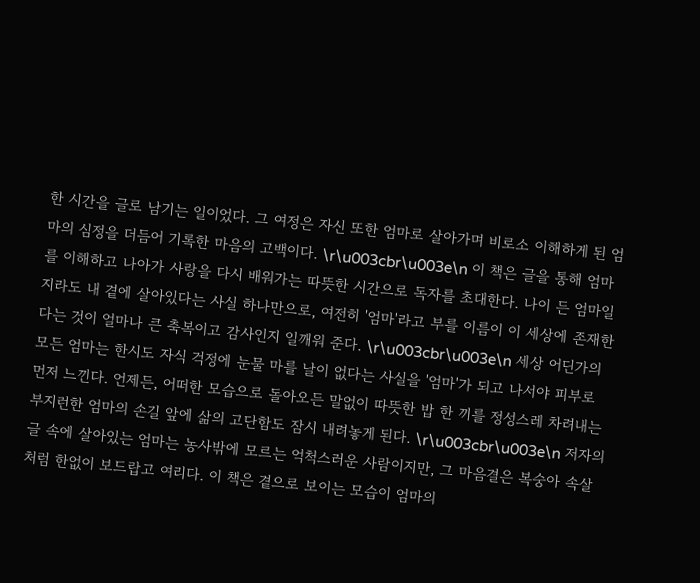한 시간을 글로 남기는 일이었다. 그 여정은 자신 또한 엄마로 살아가며 비로소 이해하게 된 엄마의 심정을 더듬어 기록한 마음의 고백이다. \r\u003cbr\u003e\n 이 책은 글을 통해 엄마를 이해하고 나아가 사랑을 다시 배워가는 따뜻한 시간으로 독자를 초대한다. 나이 든 엄마일지라도 내 곁에 살아있다는 사실 하나만으로, 여전히 '엄마'라고 부를 이름이 이 세상에 존재한다는 것이 얼마나 큰 축복이고 감사인지 일깨워 준다. \r\u003cbr\u003e\n 세상 어딘가의 모든 엄마는 한시도 자식 걱정에 눈물 마를 날이 없다는 사실을 '엄마'가 되고 나서야 피부로 먼저 느낀다. 언제든, 어떠한 모습으로 돌아오든 말없이 따뜻한 밥 한 끼를 정성스레 차려내는 부지런한 엄마의 손길 앞에 삶의 고단함도 잠시 내려놓게 된다. \r\u003cbr\u003e\n 저자의 글 속에 살아있는 엄마는 농사밖에 모르는 억척스러운 사람이지만, 그 마음결은 복숭아 속살처럼 한없이 보드랍고 여리다. 이 책은 곁으로 보이는 모습이 엄마의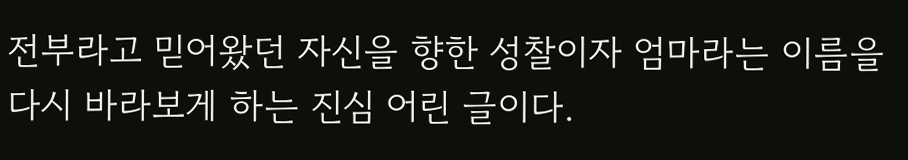전부라고 믿어왔던 자신을 향한 성찰이자 엄마라는 이름을 다시 바라보게 하는 진심 어린 글이다.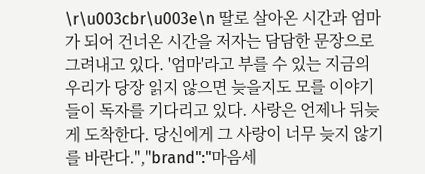\r\u003cbr\u003e\n 딸로 살아온 시간과 엄마가 되어 건너온 시간을 저자는 담담한 문장으로 그려내고 있다. '엄마'라고 부를 수 있는 지금의 우리가 당장 읽지 않으면 늦을지도 모를 이야기들이 독자를 기다리고 있다. 사랑은 언제나 뒤늦게 도착한다. 당신에게 그 사랑이 너무 늦지 않기를 바란다.","brand":"마음세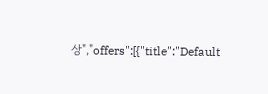상","offers":[{"title":"Default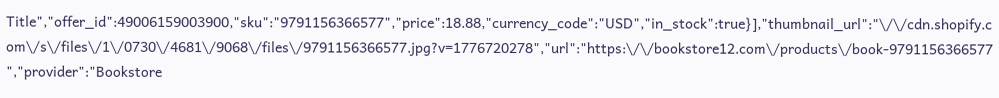Title","offer_id":49006159003900,"sku":"9791156366577","price":18.88,"currency_code":"USD","in_stock":true}],"thumbnail_url":"\/\/cdn.shopify.com\/s\/files\/1\/0730\/4681\/9068\/files\/9791156366577.jpg?v=1776720278","url":"https:\/\/bookstore12.com\/products\/book-9791156366577","provider":"Bookstore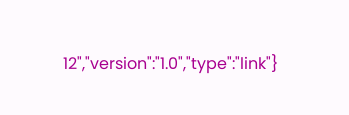12","version":"1.0","type":"link"}